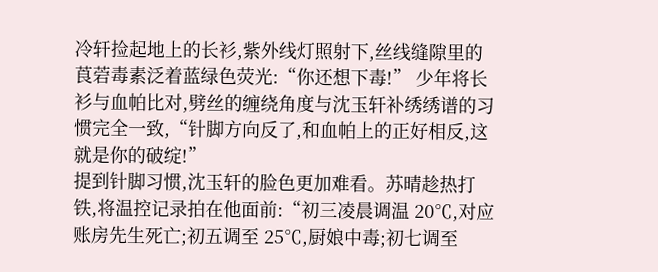冷轩捡起地上的长衫,紫外线灯照射下,丝线缝隙里的莨菪毒素泛着蓝绿色荧光:“你还想下毒!” 少年将长衫与血帕比对,劈丝的缠绕角度与沈玉轩补绣绣谱的习惯完全一致,“针脚方向反了,和血帕上的正好相反,这就是你的破绽!”
提到针脚习惯,沈玉轩的脸色更加难看。苏晴趁热打铁,将温控记录拍在他面前:“初三凌晨调温 20℃,对应账房先生死亡;初五调至 25℃,厨娘中毒;初七调至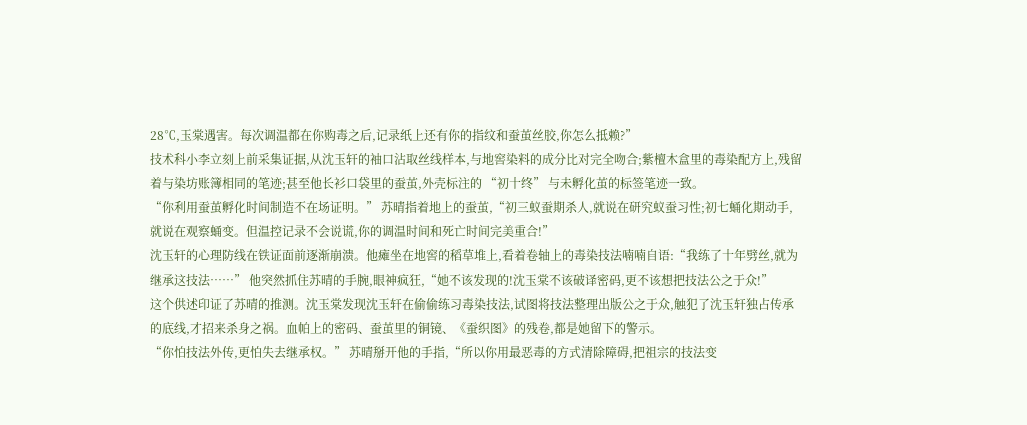28℃,玉棠遇害。每次调温都在你购毒之后,记录纸上还有你的指纹和蚕茧丝胶,你怎么抵赖?”
技术科小李立刻上前采集证据,从沈玉轩的袖口沾取丝线样本,与地窖染料的成分比对完全吻合;紫檀木盒里的毒染配方上,残留着与染坊账簿相同的笔迹;甚至他长衫口袋里的蚕茧,外壳标注的 “初十终” 与未孵化茧的标签笔迹一致。
“你利用蚕茧孵化时间制造不在场证明。” 苏晴指着地上的蚕茧,“初三蚁蚕期杀人,就说在研究蚁蚕习性;初七蛹化期动手,就说在观察蛹变。但温控记录不会说谎,你的调温时间和死亡时间完美重合!”
沈玉轩的心理防线在铁证面前逐渐崩溃。他瘫坐在地窖的稻草堆上,看着卷轴上的毒染技法喃喃自语:“我练了十年劈丝,就为继承这技法……” 他突然抓住苏晴的手腕,眼神疯狂,“她不该发现的!沈玉棠不该破译密码,更不该想把技法公之于众!”
这个供述印证了苏晴的推测。沈玉棠发现沈玉轩在偷偷练习毒染技法,试图将技法整理出版公之于众,触犯了沈玉轩独占传承的底线,才招来杀身之祸。血帕上的密码、蚕茧里的铜镜、《蚕织图》的残卷,都是她留下的警示。
“你怕技法外传,更怕失去继承权。” 苏晴掰开他的手指,“所以你用最恶毒的方式清除障碍,把祖宗的技法变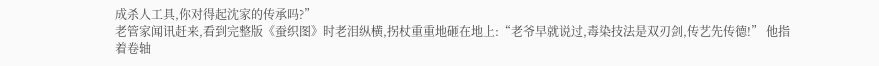成杀人工具,你对得起沈家的传承吗?”
老管家闻讯赶来,看到完整版《蚕织图》时老泪纵横,拐杖重重地砸在地上:“老爷早就说过,毒染技法是双刃剑,传艺先传德!” 他指着卷轴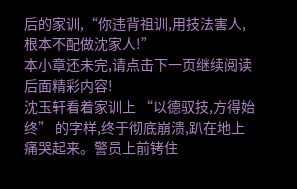后的家训,“你违背祖训,用技法害人,根本不配做沈家人!”
本小章还未完,请点击下一页继续阅读后面精彩内容!
沈玉轩看着家训上 “以德驭技,方得始终” 的字样,终于彻底崩溃,趴在地上痛哭起来。警员上前铐住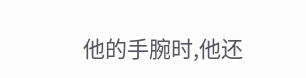他的手腕时,他还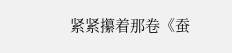紧紧攥着那卷《蚕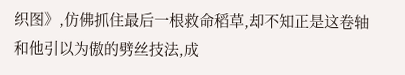织图》,仿佛抓住最后一根救命稻草,却不知正是这卷轴和他引以为傲的劈丝技法,成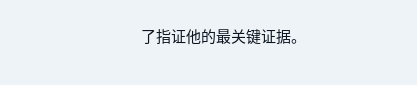了指证他的最关键证据。